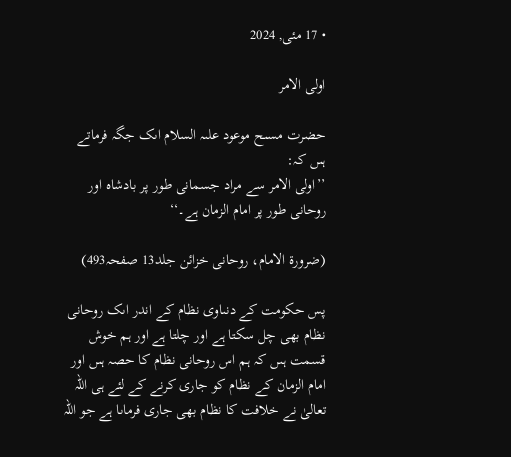• 17 مئی, 2024

اولى الامر

حضرت مسىح موعود علىہ السلام اىک جگہ فرماتے ہىں کہ:
’’اولى الامر سے مراد جسمانى طور پر بادشاہ اور روحانى طور پر امام الزمان ہے۔‘‘

(ضرورۃ الامام، روحانى خزائن جلد13 صفحہ493)

پس حکومت کے دنىاوى نظام کے اندر اىک روحانى نظام بھى چل سکتا ہے اور چلتا ہے اور ہم خوش قسمت ہىں کہ ہم اس روحانى نظام کا حصہ ہىں اور امام الزمان کے نظام کو جارى کرنے کے لئے ہى اللہ تعالىٰ نے خلافت کا نظام بھى جارى فرماىا ہے جو اللہ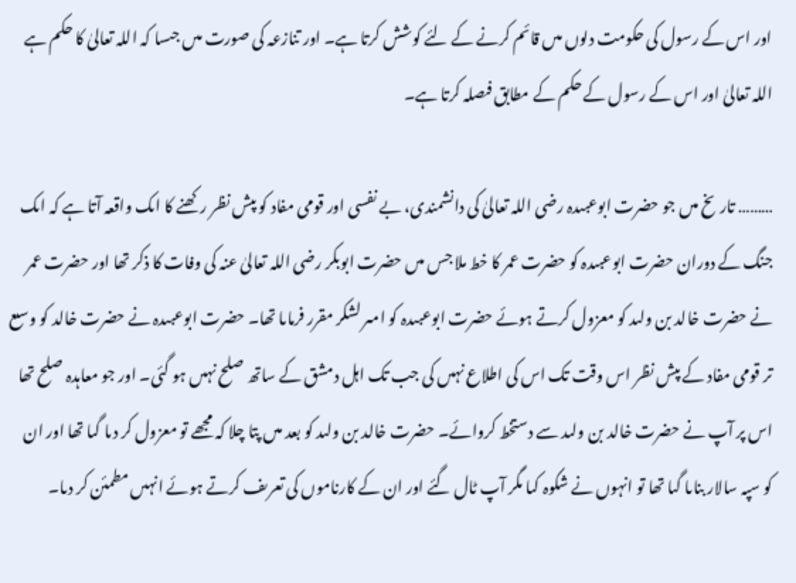اور اس کے رسول کى حکومت دلوں مىں قائم کرنے کے لئے کوشش کرتا ہے۔ اور تنازعہ کى صورت مىں جىسا کہ اللہ تعالىٰ کا حکم ہے اللہ تعالىٰ اور اس کے رسول کے حکم کے مطابق فىصلہ کرتا ہے۔

……… تارىخ مىں جو حضرت ابوعبىدہ رضى اللہ تعالىٰ کى دانشمندى، بے نفسى اور قومى مفاد کو پىش نظر رکھنے کا اىک واقعہ آتا ہے کہ اىک جنگ کے دوران حضرت ابوعبىدہ کو حضرت عمر کا خط ملا جس مىں حضرت ابوبکر رضى اللہ تعالىٰ عنہ کى وفات کا ذکر تھا اور حضرت عمر نے حضرت خالد بن ولىد کو معزول کرتے ہوئے حضرت ابوعبىدہ کو امىر لشکر مقرر فرماىا تھا۔ حضرت ابوعبىدہ نے حضرت خالد کو وسىع تر قومى مفاد کے پىش نظر اس وقت تک اس کى اطلاع نہىں کى جب تک اہل دمشق کے ساتھ صلح نہىں ہو گئى۔ اور جو معاہدہ صلح تھا اس پر آپ نے حضرت خالد بن ولىد سے دستخط کروائے۔ حضرت خالد بن ولىد کو بعد مىں پتا چلا کہ مجھے تو معزول کر دىا گىا تھا اور ان کو سپہ سالار بناىا گىا تھا تو انہوں نے شکوہ کىا مگر آپ ٹال گئے اور ان کے کارناموں کى تعرىف کرتے ہوئے انہىں مطمئن کر دىا۔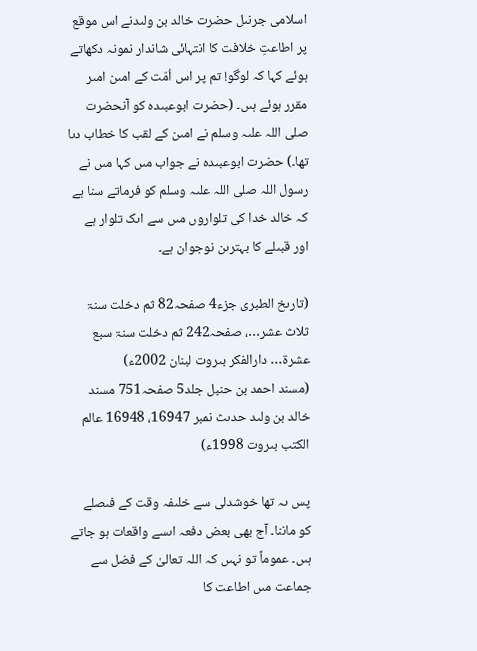اسلامى جرنىل حضرت خالد بن ولىدنے اس موقع پر اطاعتِ خلافت کا انتہائى شاندار نمونہ دکھاتے ہوئے کہا کہ لوگو! تم پر اس اُمّت کے امىن امىر مقرر ہوئے ہىں۔ (حضرت ابوعبىدہ کو آنحضرت صلى اللہ علىہ وسلم نے امىن کے لقب کا خطاب دىا تھا۔) حضرت ابوعبىدہ نے جواب مىں کہا مىں نے رسول اللہ صلى اللہ علىہ وسلم کو فرماتے سنا ہے کہ خالد خدا کى تلواروں مىں سے اىک تلوار ہے اور قبىلے کا بہترىن نوجوان ہے۔

(تارىخ الطبرى جزء4 صفحہ82 ثم دخلت سنۃ ثلاث عشر…، صفحہ242 ثم دخلت سنۃ سبع عشرۃ… دارالفکر بىروت لبنان 2002ء)
(مسند احمد بن حنبل جلد5 صفحہ751 مسند خالد بن ولىد حدىث نمبر 16947، 16948 عالم الکتب بىروت 1998ء)

پس ىہ تھا خوشدلى سے خلىفہ وقت کے فىصلے کو ماننا۔ آج بھى بعض دفعہ اىسے واقعات ہو جاتے ہىں۔ عموماً تو نہىں کہ اللہ تعالىٰ کے فضل سے جماعت مىں اطاعت کا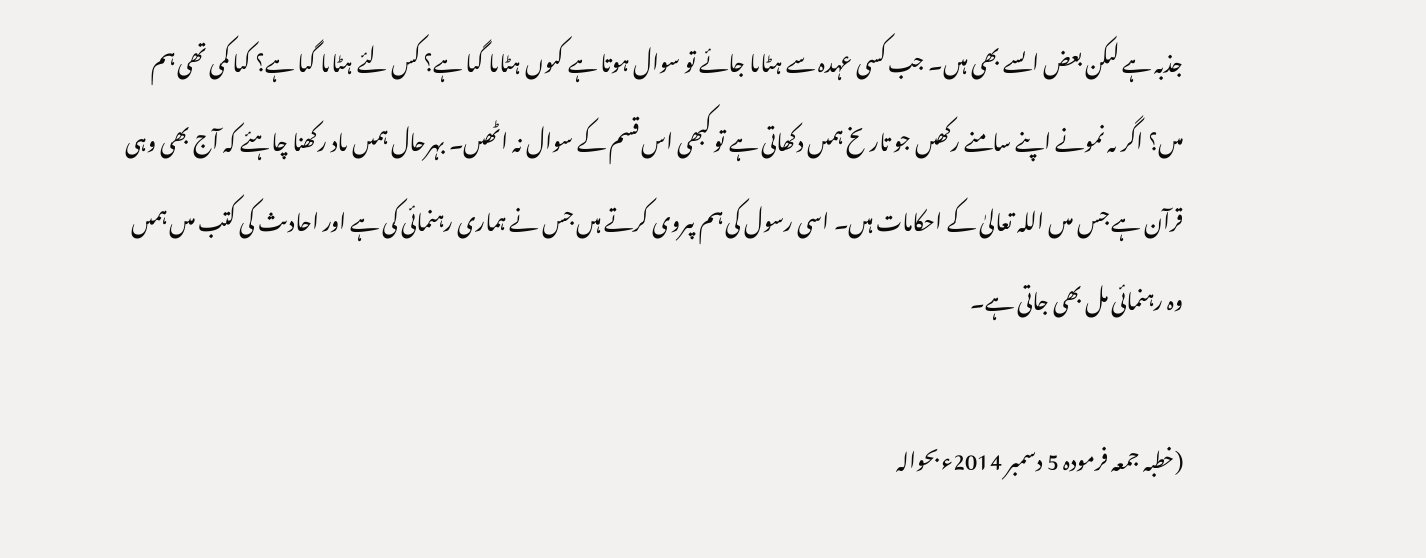جذبہ ہے لىکن بعض اىسے بھى ہىں۔ جب کسى عہدہ سے ہٹاىا جائے تو سوال ہوتا ہے کىوں ہٹاىا گىا ہے؟ کس لئے ہٹاىا گىا ہے؟ کىا کمى تھى ہم مىں؟ اگر ىہ نمونے اپنے سامنے رکھىں جو تارىخ ہمىں دکھاتى ہے تو کبھى اس قسم کے سوال نہ اٹھىں۔ بہرحال ہمىں ىاد رکھنا چاہئے کہ آج بھى وہى قرآن ہے جس مىں اللہ تعالىٰ کے احکامات ہىں۔ اسى رسول کى ہم پىروى کرتے ہىں جس نے ہمارى رہنمائى کى ہے اور احادىث کى کتب مىں ہمىں وہ رہنمائى مل بھى جاتى ہے۔

(خطبہ جمعہ فرمودہ 5 دسمبر 2014ء بحوالہ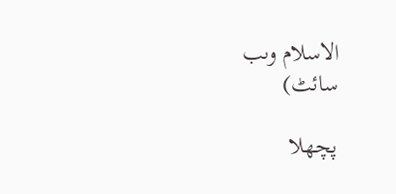الاسلام وىب سائٹ)

پچھلا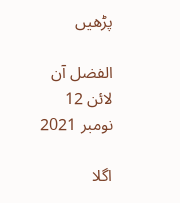پڑھیں

الفضل آن لائن 12 نومبر 2021

اگلا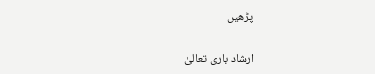پڑھیں

ارشاد باری تعالیٰ